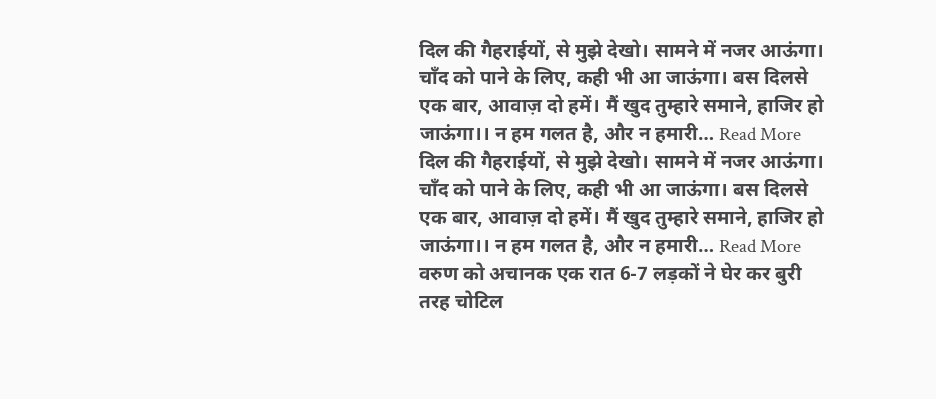दिल की गैहराईयों, से मुझे देखो। सामने में नजर आऊंगा। चाँद को पाने के लिए, कही भी आ जाऊंगा। बस दिलसे एक बार, आवाज़ दो हमें। मैं खुद तुम्हारे समाने, हाजिर हो जाऊंगा।। न हम गलत है, और न हमारी… Read More
दिल की गैहराईयों, से मुझे देखो। सामने में नजर आऊंगा। चाँद को पाने के लिए, कही भी आ जाऊंगा। बस दिलसे एक बार, आवाज़ दो हमें। मैं खुद तुम्हारे समाने, हाजिर हो जाऊंगा।। न हम गलत है, और न हमारी… Read More
वरुण को अचानक एक रात 6-7 लड़कों ने घेर कर बुरी तरह चोटिल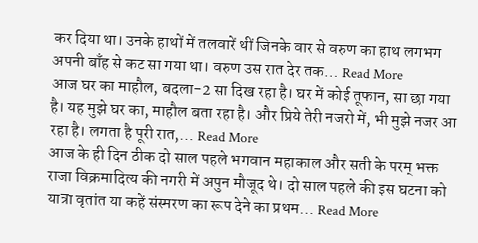कर दिया था। उनके हाथों में तलवारें थीं जिनके वार से वरुण का हाथ लगभग अपनी बाँह से कट सा गया था। वरुण उस रात देर तक… Read More
आज घर का माहौल, बदला-2 सा दिख रहा है। घर में कोई तूफान, सा छा गया है। यह मुझे घर का, माहौल बता रहा है। और प्रिये तेरी नजरो में, भी मुझे नजर आ रहा है। लगता है पूरी रात,… Read More
आज के ही दिन ठीक दो साल पहले भगवान महाकाल और सती के परम् भक्त राजा विक्रमादित्य की नगरी में अपुन मौजूद थे। दो साल पहले की इस घटना को यात्रा वृतांत या कहें संस्मरण का रूप देने का प्रथम… Read More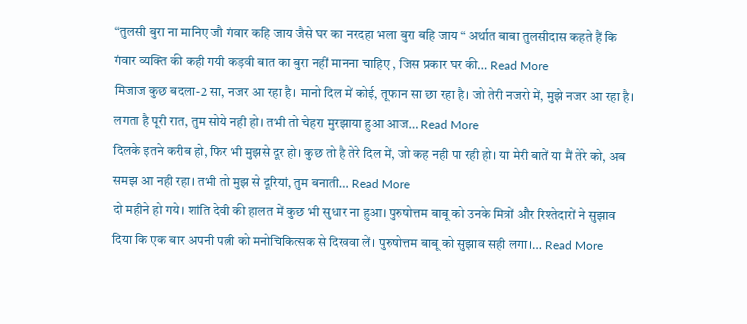“तुलसी बुरा ना मानिए जौ गंवार कहि जाय जैसे घर का नरदहा भला बुरा बहि जाय “ अर्थात बाबा तुलसीदास कहते हैं कि गंवार व्यक्ति की कही गयी कड़वी बात का बुरा नहीं मानना चाहिए , जिस प्रकार घर की… Read More
मिजाज कुछ बदला-2 सा, नजर आ रहा है। मानो दिल में कोई, तूफान सा छा रहा है। जो तेरी नजरो में, मुझे नजर आ रहा है। लगता है पूरी रात, तुम सोये नही हो। तभी तो चेहरा मुरझाया हुआ आज… Read More
दिलके इतने करीब हो, फिर भी मुझसे दूर हो। कुछ तो है तेरे दिल में, जो कह नही पा रही हो। या मेरी बातें या मैं तेरे को, अब समझ आ नही रहा। तभी तो मुझ से दूरियां, तुम बनाती… Read More
दो महीने हो गये। शांति देवी की हालत में कुछ भी सुधार ना हुआ। पुरुषोत्तम बाबू को उनके मित्रों और रिश्तेदारों ने सुझाव दिया कि एक बार अपनी पत्नी को मनोचिकित्सक से दिखवा लें। पुरुषोत्तम बाबू को सुझाव सही लगा।… Read More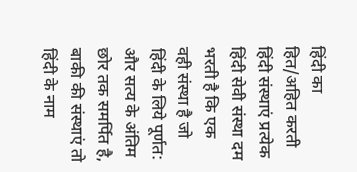हिंदी का हित/अहित करती हिंदी संस्थाएं प्रत्येक हिंदी सेवी संस्था दम भरती है कि एक वही संस्था है जो हिंदी के लिये पूर्णत: और सत्य के अंतिम छोर तक समर्पित है, बाकी की संस्थाएं तो हिंदी के नाम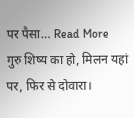पर पैसा… Read More
गुरु शिष्य का हो, मिलन यहां पर, फिर से दोवारा।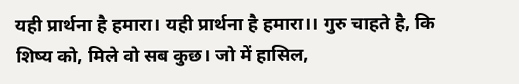यही प्रार्थना है हमारा। यही प्रार्थना है हमारा।। गुरु चाहते है, कि शिष्य को, मिले वो सब कुछ। जो में हासिल,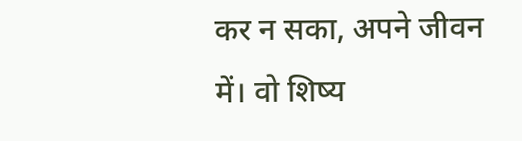कर न सका, अपने जीवन में। वो शिष्य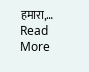हमारा,… Read More